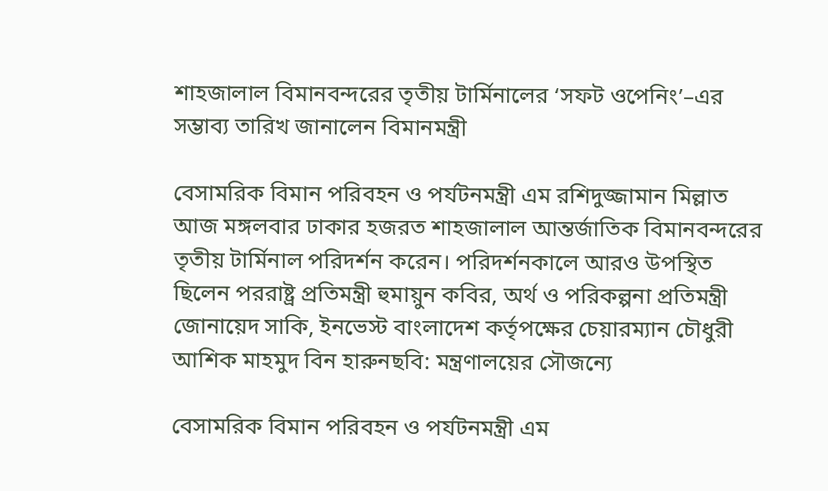শাহজালাল বিমানবন্দরের তৃতীয় টার্মিনালের ‘সফট ওপেনিং’–এর সম্ভাব্য তারিখ জানালেন বিমানমন্ত্রী

বেসামরিক বিমান পরিবহন ও পর্যটনমন্ত্রী এম রশিদুজ্জামান মিল্লাত আজ মঙ্গলবার ঢাকার হজরত শাহজালাল আন্তর্জাতিক বিমানবন্দরের তৃতীয় টার্মিনাল পরিদর্শন করেন। পরিদর্শনকালে আরও উপস্থিত ছিলেন পররাষ্ট্র প্রতিমন্ত্রী হুমায়ুন কবির, অর্থ ও পরিকল্পনা প্রতিমন্ত্রী জোনায়েদ সাকি, ইনভেস্ট বাংলাদেশ কর্তৃপক্ষের চেয়ারম্যান চৌধুরী আশিক মাহমুদ বিন হারুনছবি: মন্ত্রণালয়ের সৌজন্যে

বেসামরিক বিমান পরিবহন ও পর্যটনমন্ত্রী এম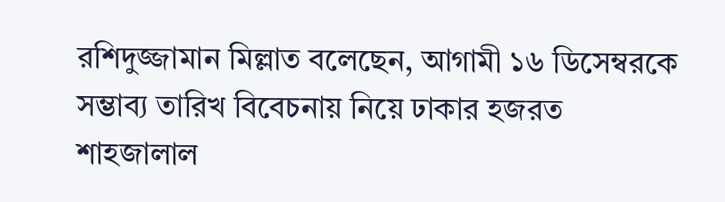রশিদুজ্জামান মিল্লাত বলেছেন, আগামী ১৬ ডিসেম্বরকে সম্ভাব্য তারিখ বিবেচনায় নিয়ে ঢাকার হজরত শাহজালাল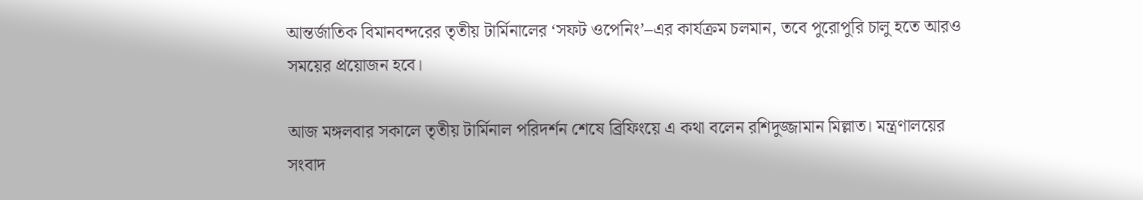আন্তর্জাতিক বিমানবন্দরের তৃতীয় টার্মিনালের ‘সফট ওপেনিং’–এর কার্যক্রম চলমান, তবে পুরোপুরি চালু হতে আরও সময়ের প্রয়োজন হবে।

আজ মঙ্গলবার সকালে তৃতীয় টার্মিনাল পরিদর্শন শেষে ব্রিফিংয়ে এ কথা বলেন রশিদুজ্জামান মিল্লাত। মন্ত্রণালয়ের সংবাদ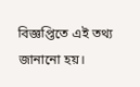বিজ্ঞপ্তিতে এই তথ্য জানানো হয়।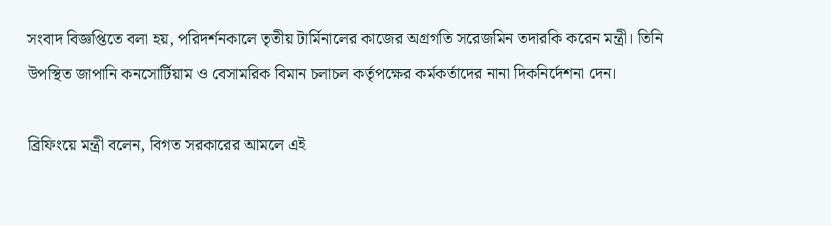সংবাদ বিজ্ঞপ্তিতে বলা হয়, পরিদর্শনকালে তৃতীয় টার্মিনালের কাজের অগ্রগতি সরেজমিন তদারকি করেন মন্ত্রী। তিনি উপস্থিত জাপানি কনসোর্টিয়াম ও বেসামরিক বিমান চলাচল কর্তৃপক্ষের কর্মকর্তাদের নানা দিকনির্দেশনা দেন।

ব্রিফিংয়ে মন্ত্রী বলেন, বিগত সরকারের আমলে এই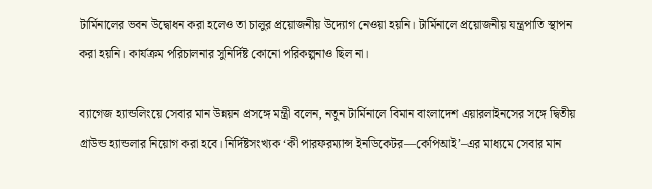টার্মিনালের ভবন উদ্বোধন করা হলেও তা চালুর প্রয়োজনীয় উদ্যোগ নেওয়া হয়নি। টার্মিনালে প্রয়োজনীয় যন্ত্রপাতি স্থাপন করা হয়নি। কার্যক্রম পরিচালনার সুনির্দিষ্ট কোনো পরিকল্পনাও ছিল না।

ব্যাগেজ হ্যান্ডলিংয়ে সেবার মান উন্নয়ন প্রসঙ্গে মন্ত্রী বলেন, নতুন টার্মিনালে বিমান বাংলাদেশ এয়ারলাইনসের সঙ্গে দ্বিতীয় গ্রাউন্ড হ্যান্ডলার নিয়োগ করা হবে। নির্দিষ্টসংখ্যক ‘কী পারফরম্যান্স ইনডিকেটর—কেপিআই’–এর মাধ্যমে সেবার মান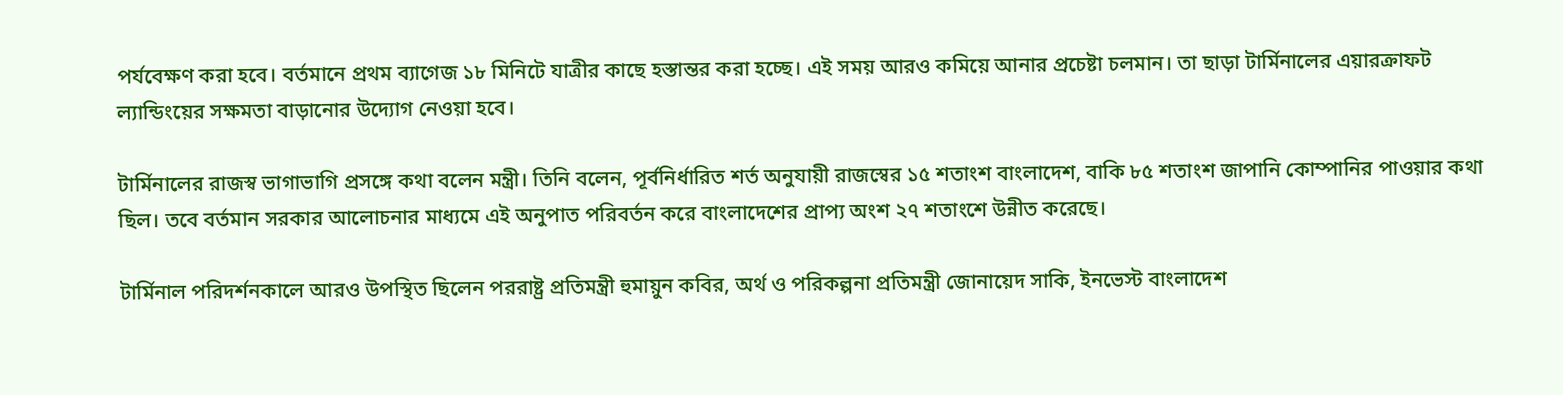পর্যবেক্ষণ করা হবে। বর্তমানে প্রথম ব্যাগেজ ১৮ মিনিটে যাত্রীর কাছে হস্তান্তর করা হচ্ছে। এই সময় আরও কমিয়ে আনার প্রচেষ্টা চলমান। তা ছাড়া টার্মিনালের এয়ারক্রাফট ল্যান্ডিংয়ের সক্ষমতা বাড়ানোর উদ্যোগ নেওয়া হবে।

টার্মিনালের রাজস্ব ভাগাভাগি প্রসঙ্গে কথা বলেন মন্ত্রী। তিনি বলেন, পূর্বনির্ধারিত শর্ত অনুযায়ী রাজস্বের ১৫ শতাংশ বাংলাদেশ, বাকি ৮৫ শতাংশ জাপানি কোম্পানির পাওয়ার কথা ছিল। তবে বর্তমান সরকার আলোচনার মাধ্যমে এই অনুপাত পরিবর্তন করে বাংলাদেশের প্রাপ্য অংশ ২৭ শতাংশে উন্নীত করেছে।

টার্মিনাল পরিদর্শনকালে আরও উপস্থিত ছিলেন পররাষ্ট্র প্রতিমন্ত্রী হুমায়ুন কবির, অর্থ ও পরিকল্পনা প্রতিমন্ত্রী জোনায়েদ সাকি, ইনভেস্ট বাংলাদেশ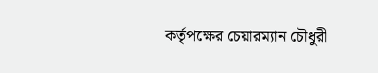কর্তৃপক্ষের চেয়ারম্যান চৌধুরী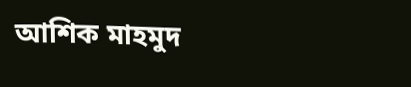আশিক মাহমুদ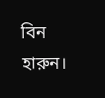বিন হারুন।